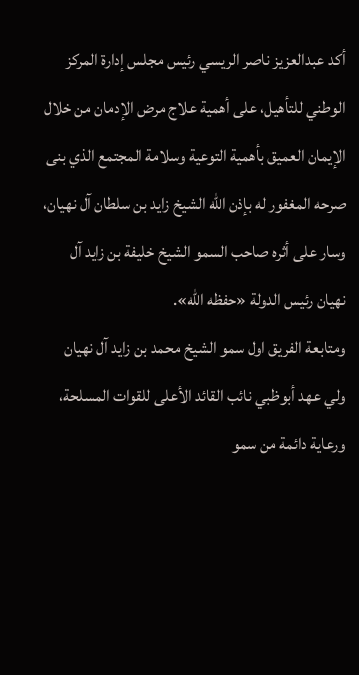أكد عبدالعزيز ناصر الريسي رئيس مجلس إدارة المركز الوطني للتأهيل، على أهمية علاج مرض الإدمان من خلال الإيمان العميق بأهمية التوعية وسلامة المجتمع الذي بنى صرحه المغفور له بإذن الله الشيخ زايد بن سلطان آل نهيان، وسار على أثره صاحب السمو الشيخ خليفة بن زايد آل نهيان رئيس الدولة «حفظه الله».
ومتابعة الفريق اول سمو الشيخ محمد بن زايد آل نهيان ولي عهد أبوظبي نائب القائد الأعلى للقوات المسلحة، ورعاية دائمة من سمو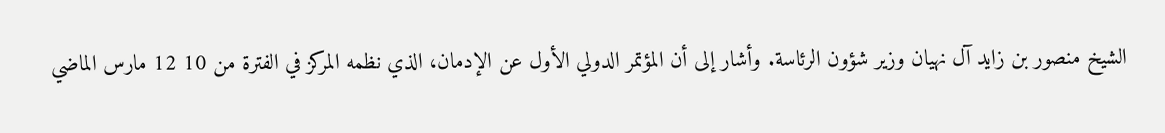الشيخ منصور بن زايد آل نهيان وزير شؤون الرئاسة. وأشار إلى أن المؤتمر الدولي الأول عن الإدمان، الذي نظمه المركز في الفترة من 10 12 مارس الماضي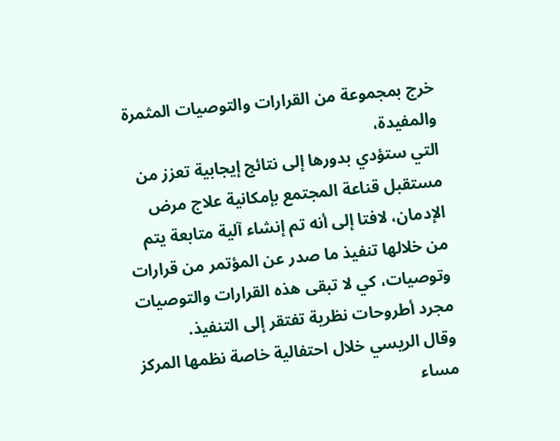خرج بمجموعة من القرارات والتوصيات المثمرة والمفيدة،
التي ستؤدي بدورها إلى نتائج إيجابية تعزز من مستقبل قناعة المجتمع بإمكانية علاج مرض الإدمان، لافتا إلى أنه تم إنشاء آلية متابعة يتم من خلالها تنفيذ ما صدر عن المؤتمر من قرارات وتوصيات، كي لا تبقى هذه القرارات والتوصيات مجرد أطروحات نظرية تفتقر إلى التنفيذ.
وقال الريسي خلال احتفالية خاصة نظمها المركز مساء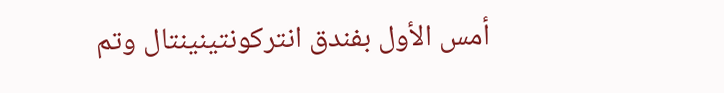أمس الأول بفندق انتركونتينينتال وتم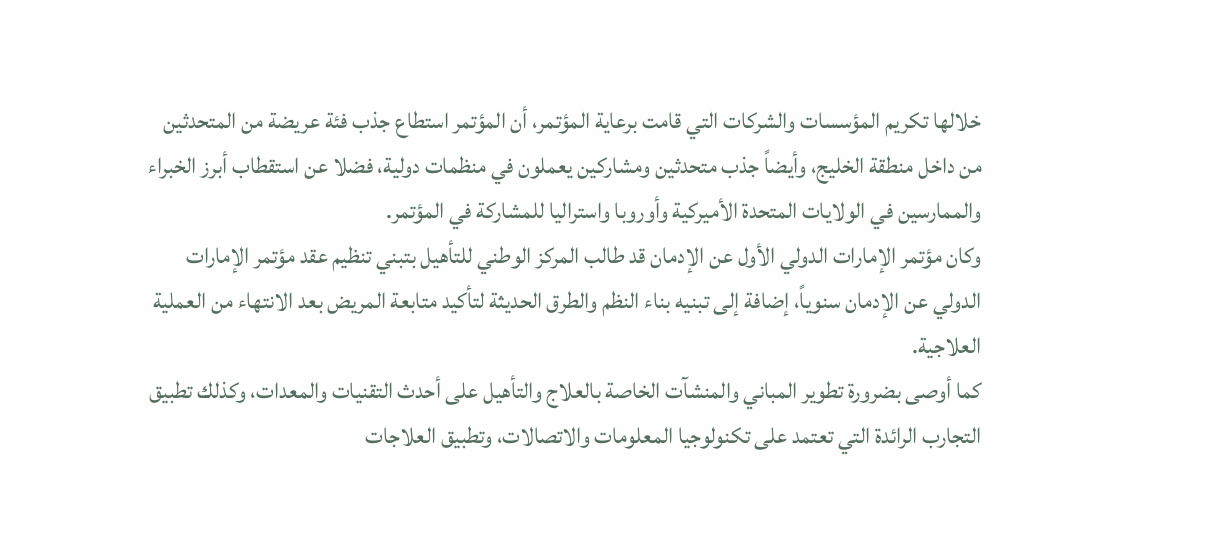خلالها تكريم المؤسسات والشركات التي قامت برعاية المؤتمر، أن المؤتمر استطاع جذب فئة عريضة من المتحدثين من داخل منطقة الخليج، وأيضاً جذب متحدثين ومشاركين يعملون في منظمات دولية، فضلا عن استقطاب أبرز الخبراء والممارسين في الولايات المتحدة الأميركية وأوروبا واستراليا للمشاركة في المؤتمر.
وكان مؤتمر الإمارات الدولي الأول عن الإدمان قد طالب المركز الوطني للتأهيل بتبني تنظيم عقد مؤتمر الإمارات الدولي عن الإدمان سنوياً، إضافة إلى تبنيه بناء النظم والطرق الحديثة لتأكيد متابعة المريض بعد الانتهاء من العملية العلاجية.
كما أوصى بضرورة تطوير المباني والمنشآت الخاصة بالعلاج والتأهيل على أحدث التقنيات والمعدات، وكذلك تطبيق التجارب الرائدة التي تعتمد على تكنولوجيا المعلومات والاتصالات، وتطبيق العلاجات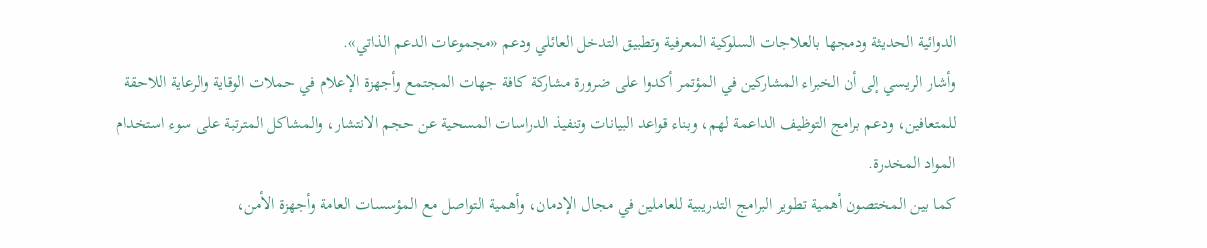الدوائية الحديثة ودمجها بالعلاجات السلوكية المعرفية وتطبيق التدخل العائلي ودعم «مجموعات الدعم الذاتي».
وأشار الريسي إلى أن الخبراء المشاركين في المؤتمر أكدوا على ضرورة مشاركة كافة جهات المجتمع وأجهزة الإعلام في حملات الوقاية والرعاية اللاحقة للمتعافين، ودعم برامج التوظيف الداعمة لهم، وبناء قواعد البيانات وتنفيذ الدراسات المسحية عن حجم الانتشار، والمشاكل المترتبة على سوء استخدام المواد المخدرة.
كما بين المختصون أهمية تطوير البرامج التدريبية للعاملين في مجال الإدمان، وأهمية التواصل مع المؤسسات العامة وأجهزة الأمن،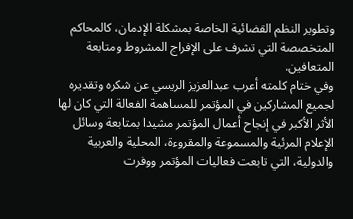وتطوير النظم القضائية الخاصة بمشكلة الإدمان، كالمحاكم المتخصصة التي تشرف على الإفراج المشروط ومتابعة المتعافين.
وفي ختام كلمته أعرب عبدالعزيز الريسي عن شكره وتقديره لجميع المشاركين في المؤتمر للمساهمة الفعالة التي كان لها الأثر الأكبر في إنجاح أعمال المؤتمر مشيدا بمتابعة وسائل الإعلام المرئية والمسموعة والمقروءة، المحلية والعربية والدولية، التي تابعت فعاليات المؤتمر ووفرت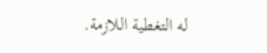له التغطية اللازمة.